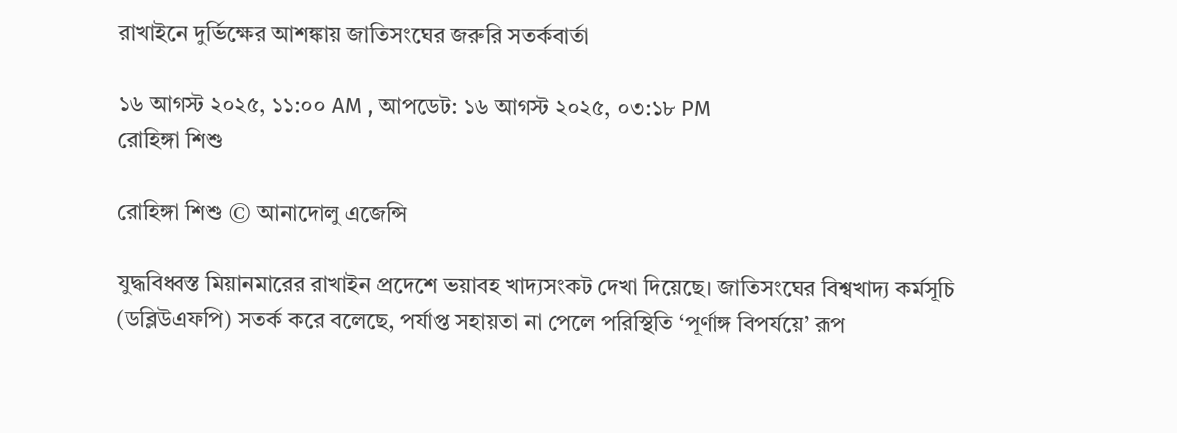রাখাইনে দুর্ভিক্ষের আশঙ্কায় জাতিসংঘের জরুরি সতর্কবার্তা

১৬ আগস্ট ২০২৫, ১১:০০ AM , আপডেট: ১৬ আগস্ট ২০২৫, ০৩:১৮ PM
রোহিঙ্গা শিশু

রোহিঙ্গা শিশু © আনাদোলু এজেন্সি

যুদ্ধবিধ্বস্ত মিয়ানমারের রাখাইন প্রদেশে ভয়াবহ খাদ্যসংকট দেখা দিয়েছে। জাতিসংঘের বিশ্বখাদ্য কর্মসূচি (ডব্লিউএফপি) সতর্ক করে বলেছে, পর্যাপ্ত সহায়তা না পেলে পরিস্থিতি ‘পূর্ণাঙ্গ বিপর্যয়ে’ রূপ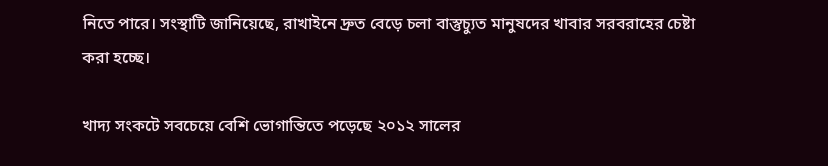নিতে পারে। সংস্থাটি জানিয়েছে, রাখাইনে দ্রুত বেড়ে চলা বাস্তুচ্যুত মানুষদের খাবার সরবরাহের চেষ্টা করা হচ্ছে।

খাদ্য সংকটে সবচেয়ে বেশি ভোগান্তিতে পড়েছে ২০১২ সালের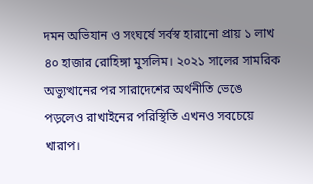দমন অভিযান ও সংঘর্ষে সর্বস্ব হারানো প্রায় ১ লাখ ৪০ হাজার রোহিঙ্গা মুসলিম। ২০২১ সালের সামরিক অভ্যুত্থানের পর সারাদেশের অর্থনীতি ভেঙে পড়লেও রাখাইনের পরিস্থিতি এখনও সবচেয়ে খারাপ।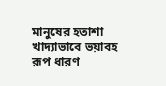মানুষের হতাশা খাদ্যাভাবে ভয়াবহ রূপ ধারণ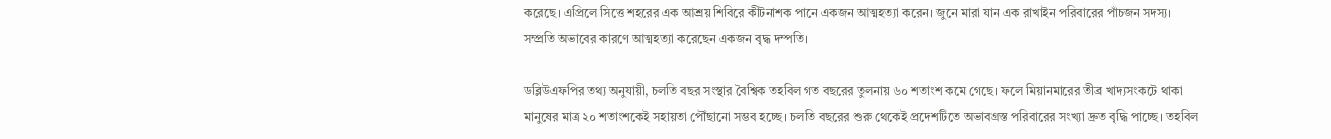করেছে। এপ্রিলে সিত্তে শহরের এক আশ্রয় শিবিরে কীটনাশক পানে একজন আত্মহত্যা করেন। জুনে মারা যান এক রাখাইন পরিবারের পাঁচজন সদস্য। সম্প্রতি অভাবের কারণে আত্মহত্যা করেছেন একজন বৃদ্ধ দম্পতি।

ডব্লিউএফপির তথ্য অনুযায়ী, চলতি বছর সংস্থার বৈশ্বিক তহবিল গত বছরের তুলনায় ৬০ শতাংশ কমে গেছে। ফলে মিয়ানমারের তীব্র খাদ্যসংকটে থাকা মানুষের মাত্র ২০ শতাংশকেই সহায়তা পৌঁছানো সম্ভব হচ্ছে। চলতি বছরের শুরু থেকেই প্রদেশটিতে অভাবগ্রস্ত পরিবারের সংখ্যা দ্রুত বৃদ্ধি পাচ্ছে। তহবিল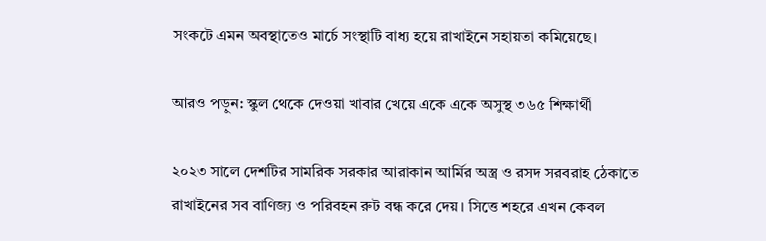সংকটে এমন অবস্থাতেও মার্চে সংস্থাটি বাধ্য হয়ে রাখাইনে সহায়তা কমিয়েছে।

আরও পড়ুন: স্কুল থেকে দেওয়া খাবার খেয়ে একে একে অসুস্থ ৩৬৫ শিক্ষার্থী

২০২৩ সালে দেশটির সামরিক সরকার আরাকান আর্মির অস্ত্র ও রসদ সরবরাহ ঠেকাতে রাখাইনের সব বাণিজ্য ও পরিবহন রুট বন্ধ করে দেয়। সিত্তে শহরে এখন কেবল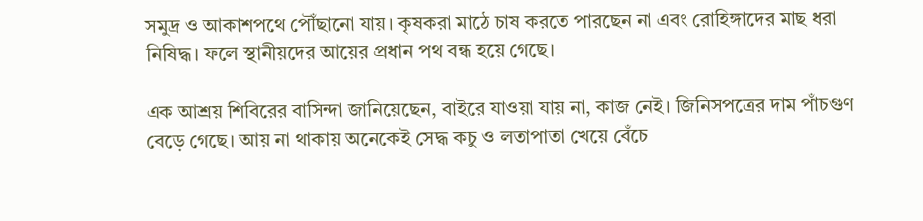সমুদ্র ও আকাশপথে পৌঁছানো যায়। কৃষকরা মাঠে চাষ করতে পারছেন না এবং রোহিঙ্গাদের মাছ ধরা নিষিদ্ধ। ফলে স্থানীয়দের আয়ের প্রধান পথ বন্ধ হয়ে গেছে।

এক আশ্রয় শিবিরের বাসিন্দা জানিয়েছেন, বাইরে যাওয়া যায় না, কাজ নেই। জিনিসপত্রের দাম পাঁচগুণ বেড়ে গেছে। আয় না থাকায় অনেকেই সেদ্ধ কচু ও লতাপাতা খেয়ে বেঁচে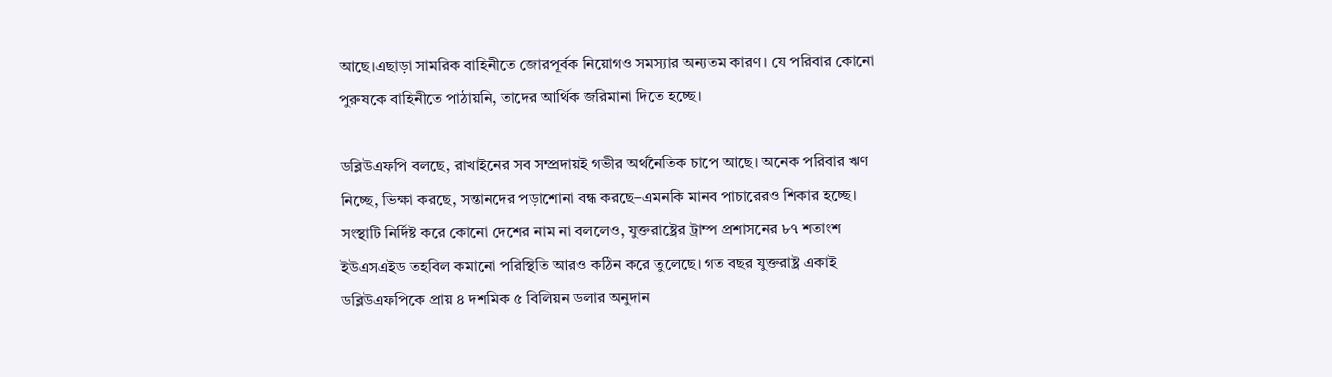আছে।এছাড়া সামরিক বাহিনীতে জোরপূর্বক নিয়োগও সমস্যার অন্যতম কারণ। যে পরিবার কোনো পুরুষকে বাহিনীতে পাঠায়নি, তাদের আর্থিক জরিমানা দিতে হচ্ছে।

ডব্লিউএফপি বলছে, রাখাইনের সব সম্প্রদায়ই গভীর অর্থনৈতিক চাপে আছে। অনেক পরিবার ঋণ নিচ্ছে, ভিক্ষা করছে, সন্তানদের পড়াশোনা বন্ধ করছে–এমনকি মানব পাচারেরও শিকার হচ্ছে। সংস্থাটি নির্দিষ্ট করে কোনো দেশের নাম না বললেও, যুক্তরাষ্ট্রের ট্রাম্প প্রশাসনের ৮৭ শতাংশ ইউএসএইড তহবিল কমানো পরিস্থিতি আরও কঠিন করে তুলেছে। গত বছর যুক্তরাষ্ট্র একাই ডব্লিউএফপিকে প্রায় ৪ দশমিক ৫ বিলিয়ন ডলার অনুদান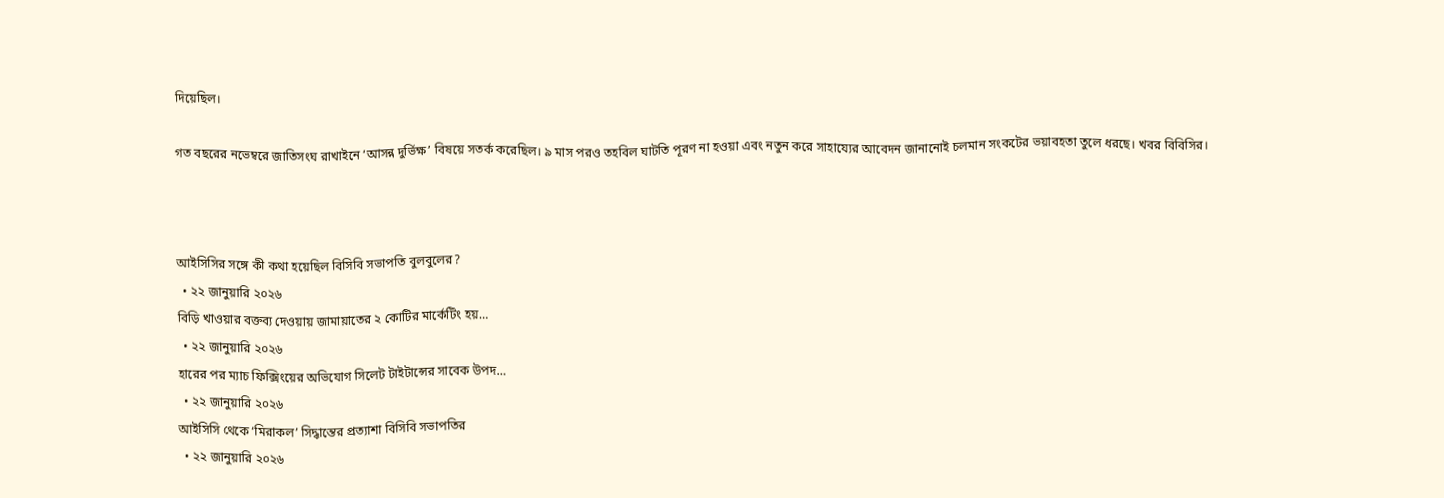দিয়েছিল।

গত বছরের নভেম্বরে জাতিসংঘ রাখাইনে ‘আসন্ন দুর্ভিক্ষ’ বিষয়ে সতর্ক করেছিল। ৯ মাস পরও তহবিল ঘাটতি পূরণ না হওয়া এবং নতুন করে সাহায্যের আবেদন জানানোই চলমান সংকটের ভয়াবহতা তুলে ধরছে। খবর বিবিসির।



আইসিসির সঙ্গে কী কথা হয়েছিল বিসিবি সভাপতি বুলবুলের?
  • ২২ জানুয়ারি ২০২৬
বিড়ি খাওয়ার বক্তব্য দেওয়ায় জামায়াতের ২ কোটির মার্কেটিং হয়…
  • ২২ জানুয়ারি ২০২৬
হারের পর ম্যাচ ফিক্সিংয়ের অভিযোগ সিলেট টাইটান্সের সাবেক উপদ…
  • ২২ জানুয়ারি ২০২৬
আইসিসি থেকে ‘মিরাকল’ সিদ্ধান্তের প্রত্যাশা বিসিবি সভাপতির
  • ২২ জানুয়ারি ২০২৬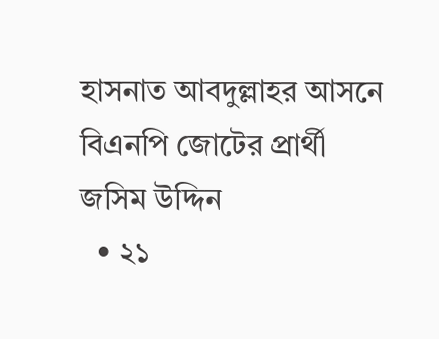হাসনাত আবদুল্লাহর আসনে বিএনপি জোটের প্রার্থী জসিম উদ্দিন
  • ২১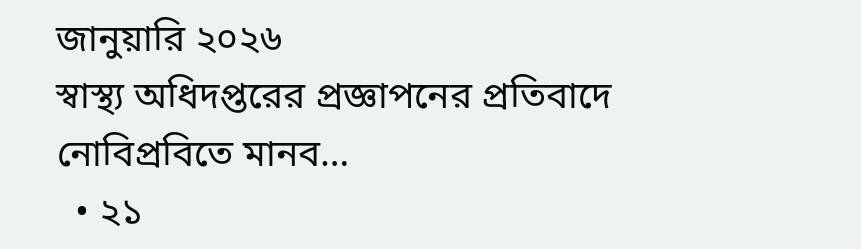জানুয়ারি ২০২৬
স্বাস্থ্য অধিদপ্তরের প্রজ্ঞাপনের প্রতিবাদে নোবিপ্রবিতে মানব…
  • ২১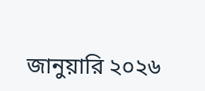জানুয়ারি ২০২৬